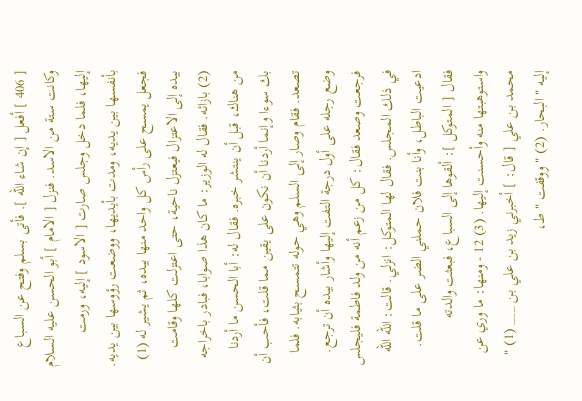[ 406 ] أفعل [ إن شاء الله ]. فأتى بسلم وفتح عن السباع وكانت ستة من الاسد. فنزل [ الامام ] أبو الحسن عليه السلام إليها، فلما دخل وجلس صارت [ الاسود ] إليه، ورمت بأنفسها بين يديه، ومدت بأيديها، ووضعت رؤوسها بين يديه. فجعل يمسح على رأس كل واحد منها بيده، ثم يشير له (1) بيده إلى الاعتزال فيعتزل ناحية، حتى اعتزلت كلها وقامت (2) بازائه. فقال له الوزير: ما كان هذا صوابا، فبادر باخراجه من هناك، قبل أن ينتشر خبره. فقال له: أبا الحسن ما أردنا بك سوءا وإنما أردنا أن نكون على يقين مما قلت، فأحب أن تصعد. فقام وصار إلى السلم وهي حوله تتمسح بثيابه. فلما وضع رجله على أول درجة التفت إليها وأشار بيده أن ترجع. فرجعت وصعد فقال: كل من زعم أنه من ولد فاطمة فليجلس في ذلك المجلس. فقال لها المتوكل: انزلي. قالت: الله الله ادعيت الباطل، وأنا بنت فلان حملني الضر على ما قلت. فقال [ المتوكل ]: ألقوها إلى السباع، فبعثت والدته واستوهبتها منه وأحسنت إليها. (3) 12 - ومنها: ما وري عن محمد بن علي [ قال: ] أخبرني زيد بن علي بن ___ (1) " إليه " البحار. (2) " ووقفت " ط،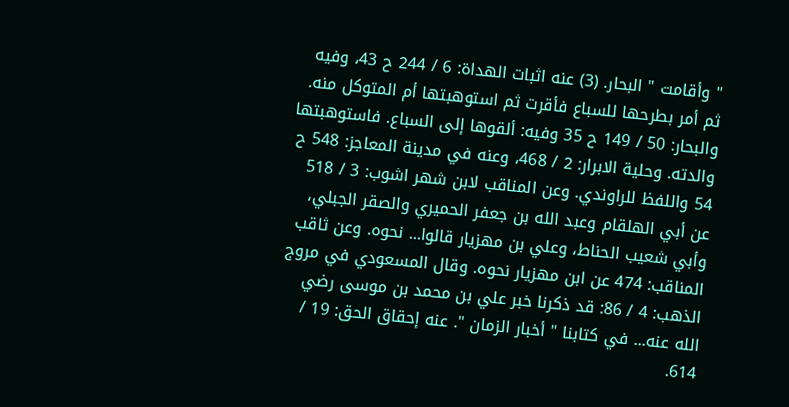" وأقامت " البحار. (3) عنه اثبات الهداة: 6 / 244 ح 43، وفيه ثم أمر بطرحها للسباع فأقرت ثم استوهبتها أم المتوكل منه. والبحار: 50 / 149 ح 35 وفيه: ألقوها إلى السباع. فاستوهبتها والدته. وحلية الابرار: 2 / 468، وعنه في مدينة المعاجز: 548 ح 54 واللفظ للراوندي. وعن المناقب لابن شهر اشوب: 3 / 518 عن أبي الهلقام وعبد الله بن جعفر الحميري والصقر الجبلي، وأبي شعيب الحناط، وعلي بن مهزيار قالوا... نحوه. وعن ثاقب المناقب: 474 عن ابن مهزيار نحوه. وقال المسعودي في مروج الذهب: 4 / 86: قد ذكرنا خبر علي بن محمد بن موسى رضي الله عنه... في كتابنا " أخبار الزمان ". عنه إحقاق الحق: 19 / 614.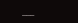___